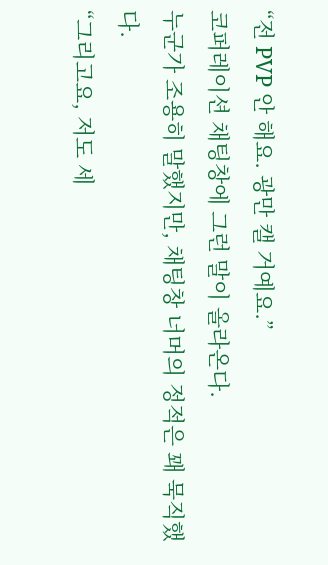“전 PVP 안 해요. 광만 캘 거예요.”
코퍼레이션 채팅창에 그런 말이 올라온다.
누군가 조용히 말했지만, 채팅창 너머의 정적은 꽤 묵직했다.
“그리고요, 저도 세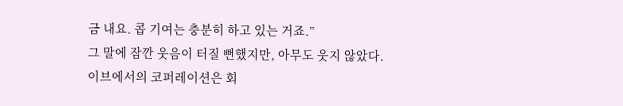금 내요. 콥 기여는 충분히 하고 있는 거죠.”
그 말에 잠깐 웃음이 터질 뻔했지만, 아무도 웃지 않았다.
이브에서의 코퍼레이션은 회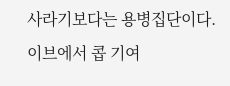사라기보다는 용병집단이다.
이브에서 콥 기여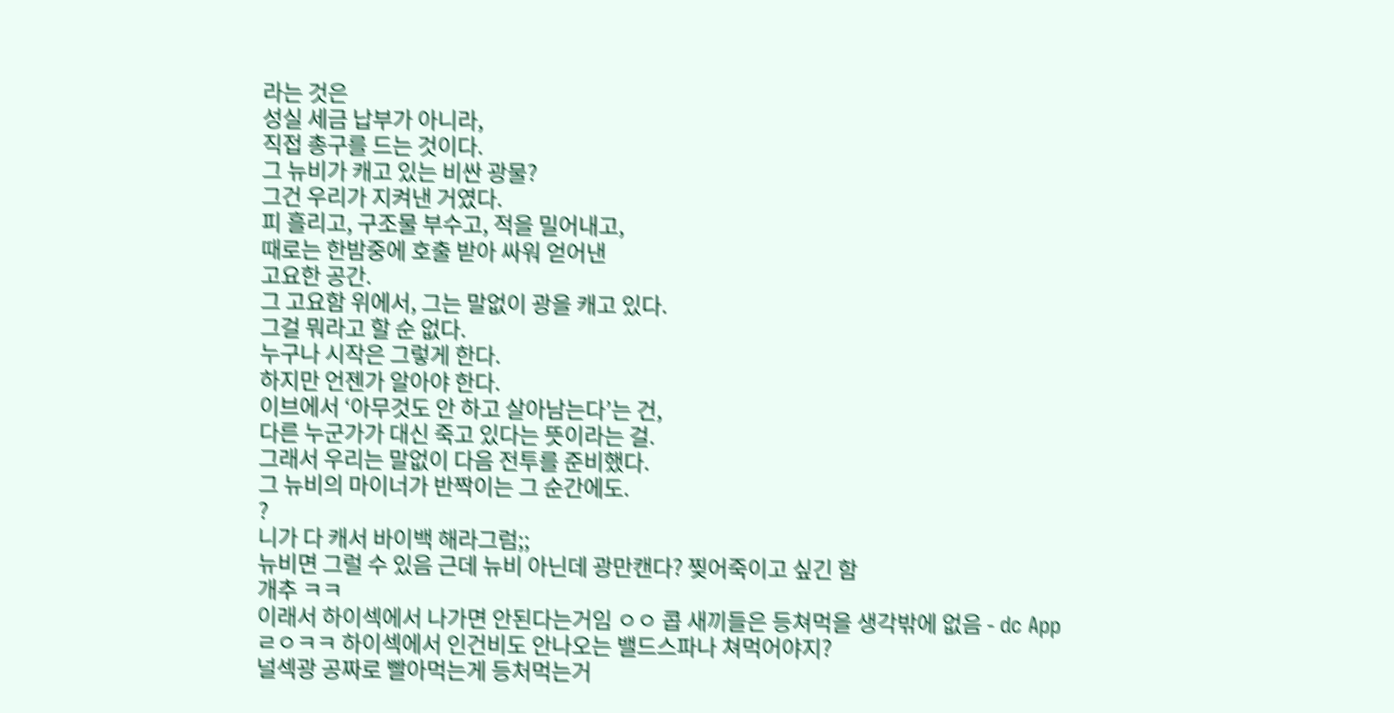라는 것은
성실 세금 납부가 아니라,
직접 총구를 드는 것이다.
그 뉴비가 캐고 있는 비싼 광물?
그건 우리가 지켜낸 거였다.
피 흘리고, 구조물 부수고, 적을 밀어내고,
때로는 한밤중에 호출 받아 싸워 얻어낸
고요한 공간.
그 고요함 위에서, 그는 말없이 광을 캐고 있다.
그걸 뭐라고 할 순 없다.
누구나 시작은 그렇게 한다.
하지만 언젠가 알아야 한다.
이브에서 ‘아무것도 안 하고 살아남는다’는 건,
다른 누군가가 대신 죽고 있다는 뜻이라는 걸.
그래서 우리는 말없이 다음 전투를 준비했다.
그 뉴비의 마이너가 반짝이는 그 순간에도.
?
니가 다 캐서 바이백 해라그럼;;
뉴비면 그럴 수 있음 근데 뉴비 아닌데 광만캔다? 찢어죽이고 싶긴 함
개추 ㅋㅋ
이래서 하이섹에서 나가면 안된다는거임 ㅇㅇ 콥 새끼들은 등쳐먹을 생각밖에 없음 - dc App
ㄹㅇㅋㅋ 하이섹에서 인건비도 안나오는 밸드스파나 쳐먹어야지?
널섹광 공짜로 빨아먹는게 등처먹는거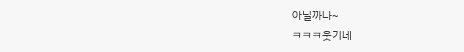아닐까나~
ㅋㅋㅋ웃기네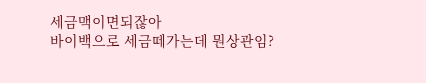세금맥이면되잖아
바이백으로 세금떼가는데 뭔상관임?